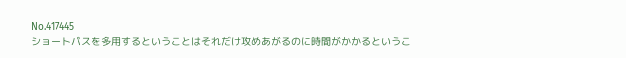No.417445
ショートパスを多用するということはそれだけ攻めあがるのに時間がかかるというこ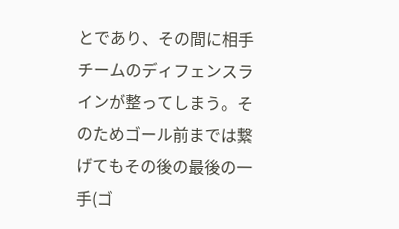とであり、その間に相手チームのディフェンスラインが整ってしまう。そのためゴール前までは繋げてもその後の最後の一手(ゴ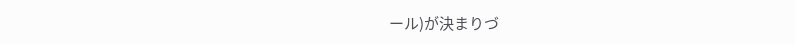ール)が決まりづ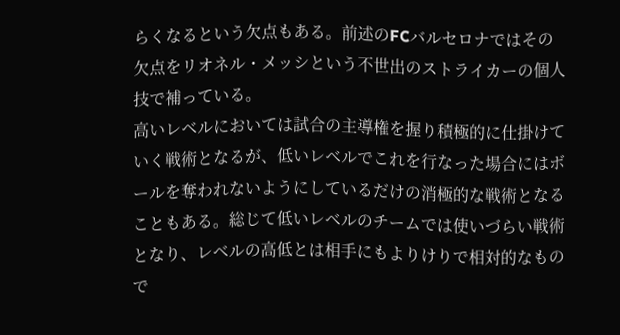らくなるという欠点もある。前述のFCバルセロナではその欠点をリオネル・メッシという不世出のストライカーの個人技で補っている。
高いレベルにおいては試合の主導権を握り積極的に仕掛けていく戦術となるが、低いレベルでこれを行なった場合にはボールを奪われないようにしているだけの消極的な戦術となることもある。総じて低いレベルのチームでは使いづらい戦術となり、レベルの高低とは相手にもよりけりで相対的なもので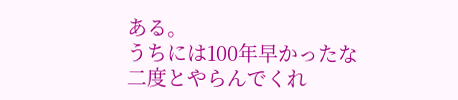ある。
うちには100年早かったな
二度とやらんでくれ